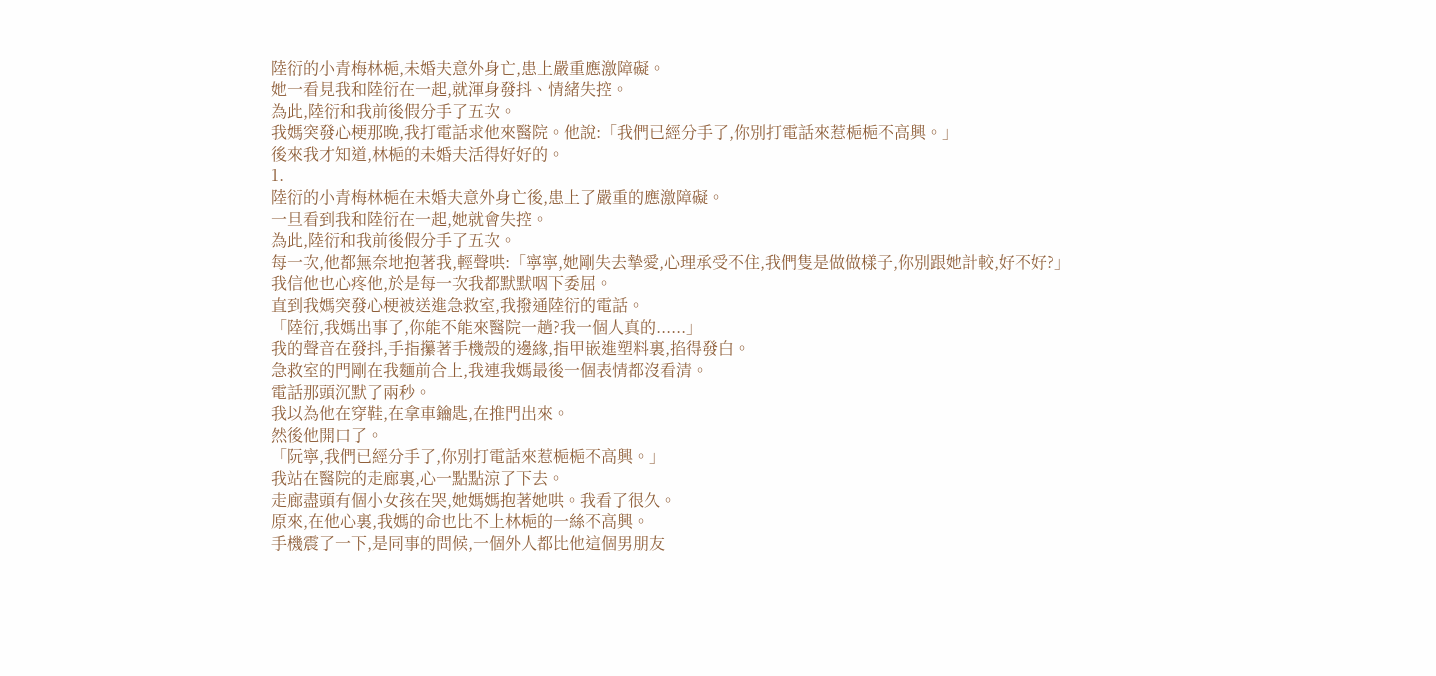陸衍的小青梅林梔,未婚夫意外身亡,患上嚴重應激障礙。
她一看見我和陸衍在一起,就渾身發抖、情緒失控。
為此,陸衍和我前後假分手了五次。
我媽突發心梗那晚,我打電話求他來醫院。他說:「我們已經分手了,你別打電話來惹梔梔不高興。」
後來我才知道,林梔的未婚夫活得好好的。
1.
陸衍的小青梅林梔在未婚夫意外身亡後,患上了嚴重的應激障礙。
一旦看到我和陸衍在一起,她就會失控。
為此,陸衍和我前後假分手了五次。
每一次,他都無奈地抱著我,輕聲哄:「寧寧,她剛失去摯愛,心理承受不住,我們隻是做做樣子,你別跟她計較,好不好?」
我信他也心疼他,於是每一次我都默默咽下委屈。
直到我媽突發心梗被送進急救室,我撥通陸衍的電話。
「陸衍,我媽出事了,你能不能來醫院一趟?我一個人真的......」
我的聲音在發抖,手指攥著手機殼的邊緣,指甲嵌進塑料裏,掐得發白。
急救室的門剛在我麵前合上,我連我媽最後一個表情都沒看清。
電話那頭沉默了兩秒。
我以為他在穿鞋,在拿車鑰匙,在推門出來。
然後他開口了。
「阮寧,我們已經分手了,你別打電話來惹梔梔不高興。」
我站在醫院的走廊裏,心一點點涼了下去。
走廊盡頭有個小女孩在哭,她媽媽抱著她哄。我看了很久。
原來,在他心裏,我媽的命也比不上林梔的一絲不高興。
手機震了一下,是同事的問候,一個外人都比他這個男朋友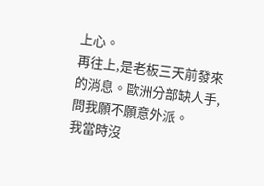上心。
再往上,是老板三天前發來的消息。歐洲分部缺人手,問我願不願意外派。
我當時沒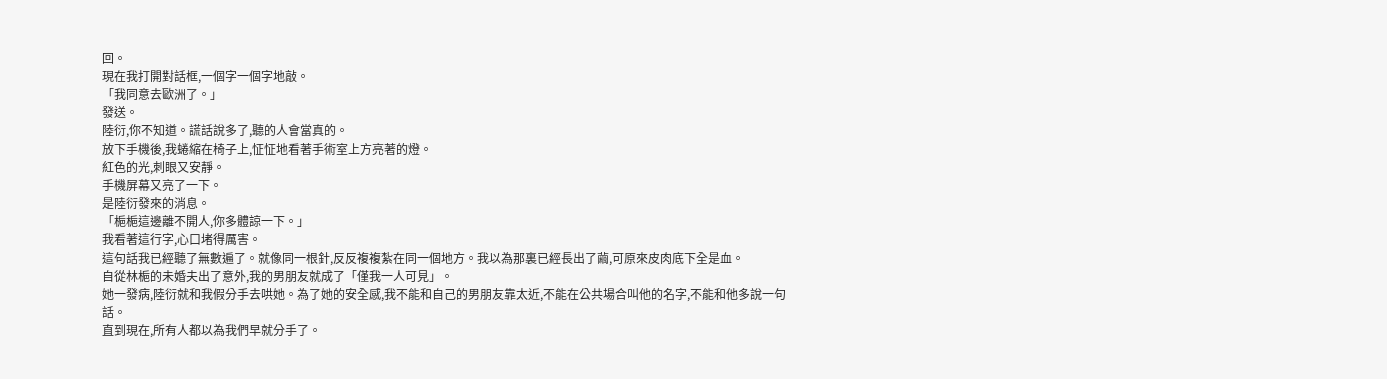回。
現在我打開對話框,一個字一個字地敲。
「我同意去歐洲了。」
發送。
陸衍,你不知道。謊話說多了,聽的人會當真的。
放下手機後,我蜷縮在椅子上,怔怔地看著手術室上方亮著的燈。
紅色的光,刺眼又安靜。
手機屏幕又亮了一下。
是陸衍發來的消息。
「梔梔這邊離不開人,你多體諒一下。」
我看著這行字,心口堵得厲害。
這句話我已經聽了無數遍了。就像同一根針,反反複複紮在同一個地方。我以為那裏已經長出了繭,可原來皮肉底下全是血。
自從林梔的未婚夫出了意外,我的男朋友就成了「僅我一人可見」。
她一發病,陸衍就和我假分手去哄她。為了她的安全感,我不能和自己的男朋友靠太近,不能在公共場合叫他的名字,不能和他多說一句話。
直到現在,所有人都以為我們早就分手了。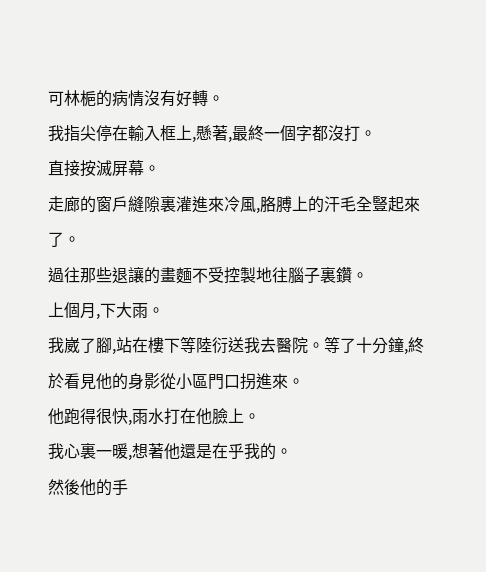可林梔的病情沒有好轉。
我指尖停在輸入框上,懸著,最終一個字都沒打。
直接按滅屏幕。
走廊的窗戶縫隙裏灌進來冷風,胳膊上的汗毛全豎起來了。
過往那些退讓的畫麵不受控製地往腦子裏鑽。
上個月,下大雨。
我崴了腳,站在樓下等陸衍送我去醫院。等了十分鐘,終於看見他的身影從小區門口拐進來。
他跑得很快,雨水打在他臉上。
我心裏一暖,想著他還是在乎我的。
然後他的手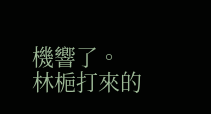機響了。
林梔打來的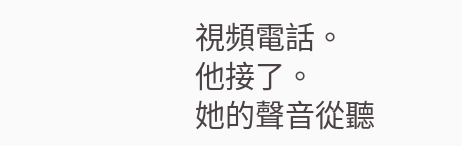視頻電話。
他接了。
她的聲音從聽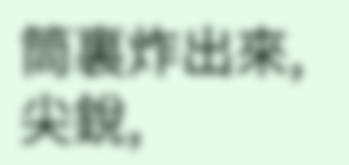筒裏炸出來,尖銳,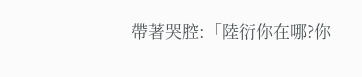帶著哭腔:「陸衍你在哪?你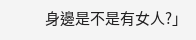身邊是不是有女人?」